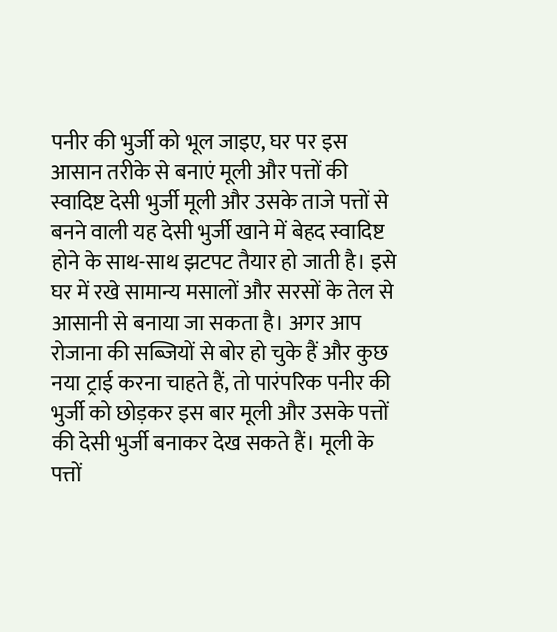पनीर की भुर्जी को भूल जाइए, घर पर इस आसान तरीके से बनाएं मूली और पत्तों की स्वादिष्ट देसी भुर्जी मूली और उसके ताजे पत्तों से बनने वाली यह देसी भुर्जी खाने में बेहद स्वादिष्ट होने के साथ-साथ झटपट तैयार हो जाती है। इसे घर में रखे सामान्य मसालों और सरसों के तेल से आसानी से बनाया जा सकता है। अगर आप रोजाना की सब्जियों से बोर हो चुके हैं और कुछ नया ट्राई करना चाहते हैं, तो पारंपरिक पनीर की भुर्जी को छोड़कर इस बार मूली और उसके पत्तों की देसी भुर्जी बनाकर देख सकते हैं। मूली के पत्तों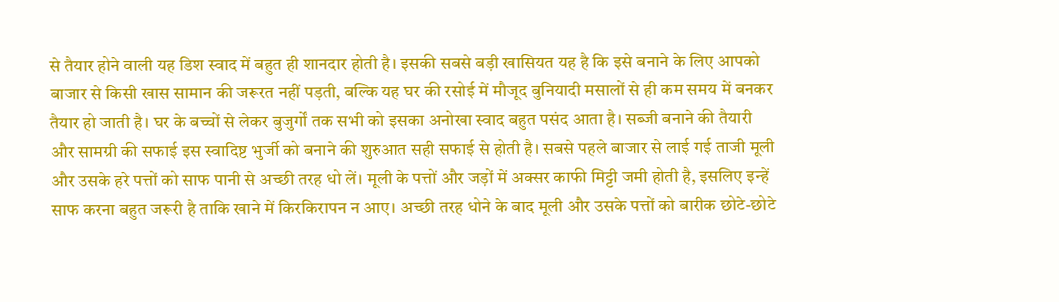से तैयार होने वाली यह डिश स्वाद में बहुत ही शानदार होती है। इसकी सबसे बड़ी खासियत यह है कि इसे बनाने के लिए आपको बाजार से किसी खास सामान की जरूरत नहीं पड़ती, बल्कि यह घर की रसोई में मौजूद बुनियादी मसालों से ही कम समय में बनकर तैयार हो जाती है। घर के बच्चों से लेकर बुजुर्गों तक सभी को इसका अनोखा स्वाद बहुत पसंद आता है। सब्जी बनाने की तैयारी और सामग्री की सफाई इस स्वादिष्ट भुर्जी को बनाने की शुरुआत सही सफाई से होती है। सबसे पहले बाजार से लाई गई ताजी मूली और उसके हरे पत्तों को साफ पानी से अच्छी तरह धो लें। मूली के पत्तों और जड़ों में अक्सर काफी मिट्टी जमी होती है, इसलिए इन्हें साफ करना बहुत जरूरी है ताकि खाने में किरकिरापन न आए। अच्छी तरह धोने के बाद मूली और उसके पत्तों को बारीक छोटे-छोटे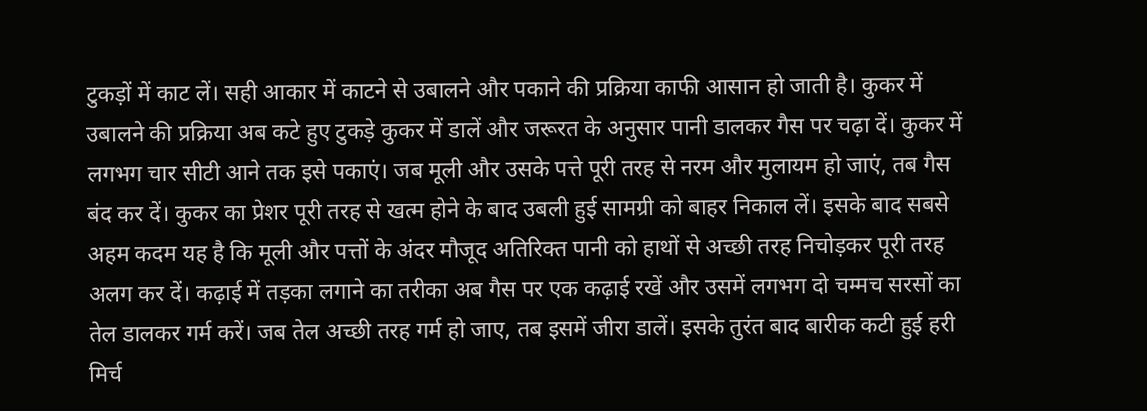टुकड़ों में काट लें। सही आकार में काटने से उबालने और पकाने की प्रक्रिया काफी आसान हो जाती है। कुकर में उबालने की प्रक्रिया अब कटे हुए टुकड़े कुकर में डालें और जरूरत के अनुसार पानी डालकर गैस पर चढ़ा दें। कुकर में लगभग चार सीटी आने तक इसे पकाएं। जब मूली और उसके पत्ते पूरी तरह से नरम और मुलायम हो जाएं, तब गैस बंद कर दें। कुकर का प्रेशर पूरी तरह से खत्म होने के बाद उबली हुई सामग्री को बाहर निकाल लें। इसके बाद सबसे अहम कदम यह है कि मूली और पत्तों के अंदर मौजूद अतिरिक्त पानी को हाथों से अच्छी तरह निचोड़कर पूरी तरह अलग कर दें। कढ़ाई में तड़का लगाने का तरीका अब गैस पर एक कढ़ाई रखें और उसमें लगभग दो चम्मच सरसों का तेल डालकर गर्म करें। जब तेल अच्छी तरह गर्म हो जाए, तब इसमें जीरा डालें। इसके तुरंत बाद बारीक कटी हुई हरी मिर्च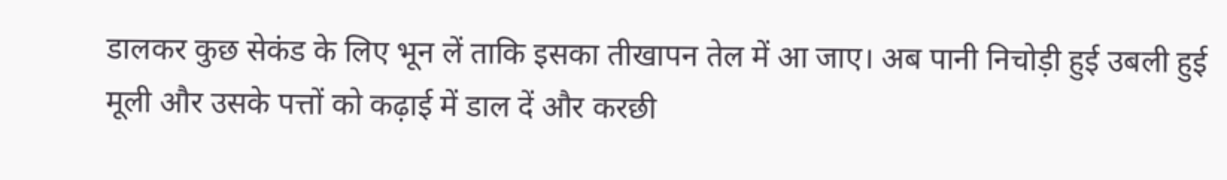डालकर कुछ सेकंड के लिए भून लें ताकि इसका तीखापन तेल में आ जाए। अब पानी निचोड़ी हुई उबली हुई मूली और उसके पत्तों को कढ़ाई में डाल दें और करछी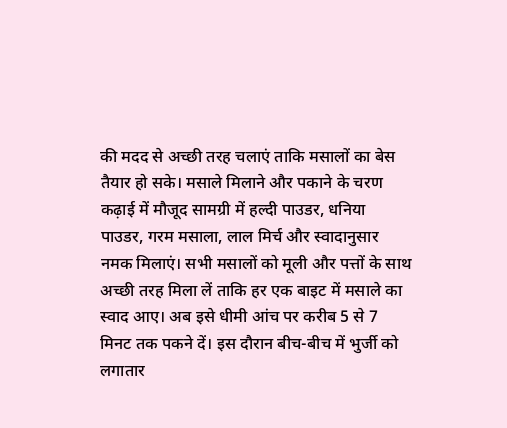की मदद से अच्छी तरह चलाएं ताकि मसालों का बेस तैयार हो सके। मसाले मिलाने और पकाने के चरण कढ़ाई में मौजूद सामग्री में हल्दी पाउडर, धनिया पाउडर, गरम मसाला, लाल मिर्च और स्वादानुसार नमक मिलाएं। सभी मसालों को मूली और पत्तों के साथ अच्छी तरह मिला लें ताकि हर एक बाइट में मसाले का स्वाद आए। अब इसे धीमी आंच पर करीब 5 से 7 मिनट तक पकने दें। इस दौरान बीच-बीच में भुर्जी को लगातार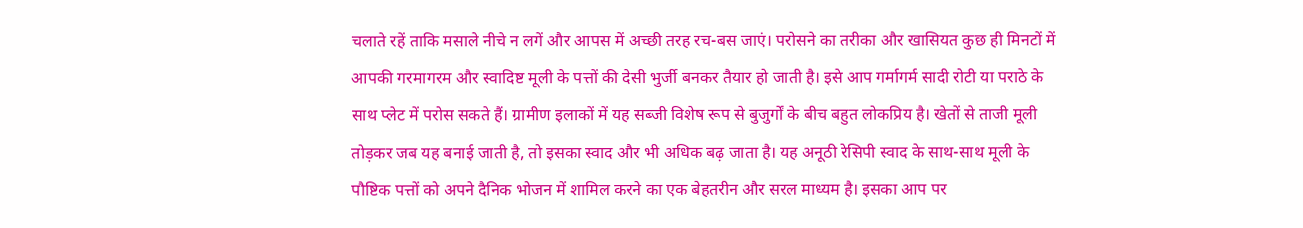चलाते रहें ताकि मसाले नीचे न लगें और आपस में अच्छी तरह रच-बस जाएं। परोसने का तरीका और खासियत कुछ ही मिनटों में आपकी गरमागरम और स्वादिष्ट मूली के पत्तों की देसी भुर्जी बनकर तैयार हो जाती है। इसे आप गर्मागर्म सादी रोटी या पराठे के साथ प्लेट में परोस सकते हैं। ग्रामीण इलाकों में यह सब्जी विशेष रूप से बुजुर्गों के बीच बहुत लोकप्रिय है। खेतों से ताजी मूली तोड़कर जब यह बनाई जाती है, तो इसका स्वाद और भी अधिक बढ़ जाता है। यह अनूठी रेसिपी स्वाद के साथ-साथ मूली के पौष्टिक पत्तों को अपने दैनिक भोजन में शामिल करने का एक बेहतरीन और सरल माध्यम है। इसका आप पर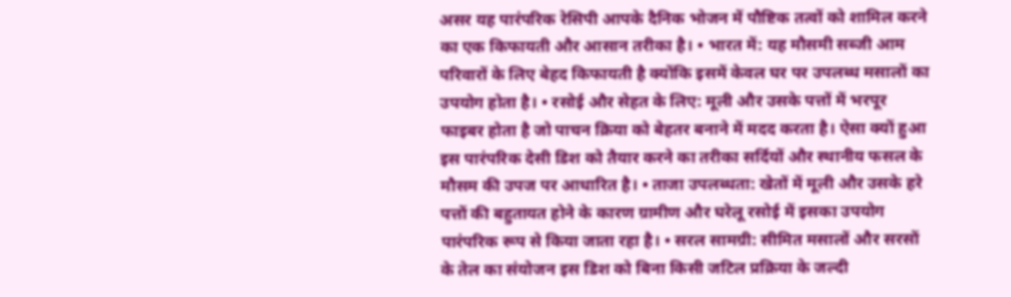असर यह पारंपरिक रेसिपी आपके दैनिक भोजन में पौष्टिक तत्वों को शामिल करने का एक किफायती और आसान तरीका है। • भारत में: यह मौसमी सब्जी आम परिवारों के लिए बेहद किफायती है क्योंकि इसमें केवल घर पर उपलब्ध मसालों का उपयोग होता है। • रसोई और सेहत के लिए: मूली और उसके पत्तों में भरपूर फाइबर होता है जो पाचन क्रिया को बेहतर बनाने में मदद करता है। ऐसा क्यों हुआ इस पारंपरिक देसी डिश को तैयार करने का तरीका सर्दियों और स्थानीय फसल के मौसम की उपज पर आधारित है। • ताजा उपलब्धता: खेतों में मूली और उसके हरे पत्तों की बहुतायत होने के कारण ग्रामीण और घरेलू रसोई में इसका उपयोग पारंपरिक रूप से किया जाता रहा है। • सरल सामग्री: सीमित मसालों और सरसों के तेल का संयोजन इस डिश को बिना किसी जटिल प्रक्रिया के जल्दी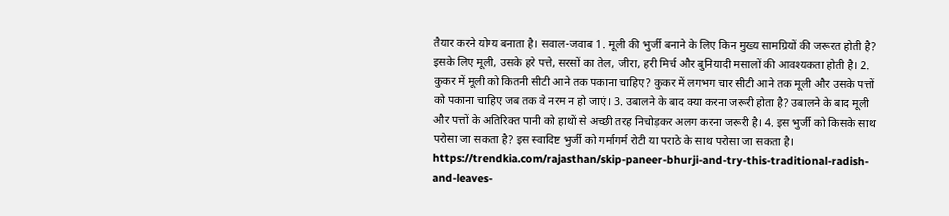तैयार करने योग्य बनाता है। सवाल-जवाब 1. मूली की भुर्जी बनाने के लिए किन मुख्य सामग्रियों की जरूरत होती है? इसके लिए मूली, उसके हरे पत्ते, सरसों का तेल, जीरा, हरी मिर्च और बुनियादी मसालों की आवश्यकता होती है। 2. कुकर में मूली को कितनी सीटी आने तक पकाना चाहिए? कुकर में लगभग चार सीटी आने तक मूली और उसके पत्तों को पकाना चाहिए जब तक वे नरम न हो जाएं। 3. उबालने के बाद क्या करना जरूरी होता है? उबालने के बाद मूली और पत्तों के अतिरिक्त पानी को हाथों से अच्छी तरह निचोड़कर अलग करना जरूरी है। 4. इस भुर्जी को किसके साथ परोसा जा सकता है? इस स्वादिष्ट भुर्जी को गर्मागर्म रोटी या पराठे के साथ परोसा जा सकता है। https://trendkia.com/rajasthan/skip-paneer-bhurji-and-try-this-traditional-radish-and-leaves-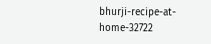bhurji-recipe-at-home-32722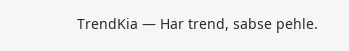TrendKia — Har trend, sabse pehle.